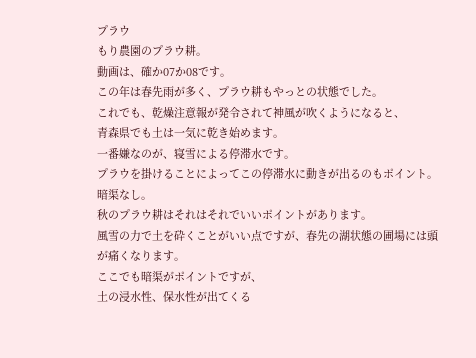プラウ
もり農園のプラウ耕。
動画は、確か07か08です。
この年は春先雨が多く、プラウ耕もやっとの状態でした。
これでも、乾燥注意報が発令されて神風が吹くようになると、
青森県でも土は一気に乾き始めます。
一番嫌なのが、寝雪による停滞水です。
プラウを掛けることによってこの停滞水に動きが出るのもポイント。
暗渠なし。
秋のプラウ耕はそれはそれでいいポイントがあります。
風雪の力で土を砕くことがいい点ですが、春先の湖状態の圃場には頭が痛くなります。
ここでも暗渠がポイントですが、
土の浸水性、保水性が出てくる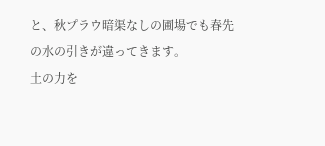と、秋プラウ暗渠なしの圃場でも春先の水の引きが違ってきます。
土の力を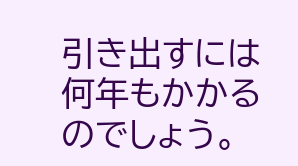引き出すには何年もかかるのでしょう。